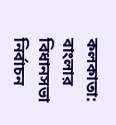কলকাতা: বাংলার বিধানসভা নির্বাচন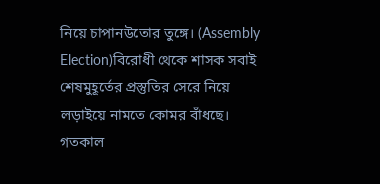নিয়ে চাপানউতোর তুঙ্গে। (Assembly Election)বিরোধী থেকে শাসক সবাই শেষমুহূর্তের প্রস্তুতির সেরে নিয়ে লড়াইয়ে নামতে কোমর বাঁধছে। গতকাল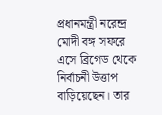প্রধানমন্ত্রী নরেন্দ্র মোদী বঙ্গ সফরে এসে ব্রিগেড থেকে নির্বাচনী উত্তাপ বাড়িয়েছেন। তার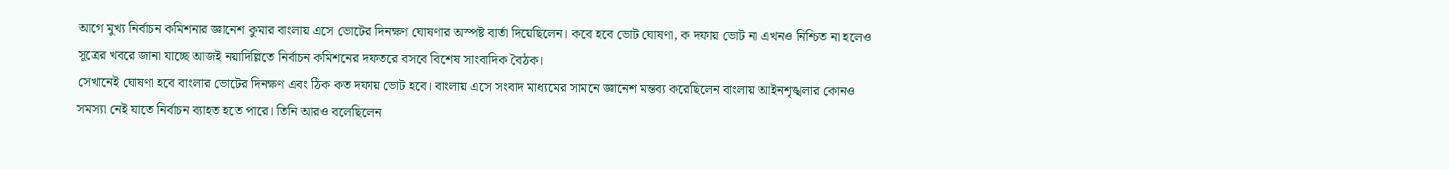আগে মুখ্য নির্বাচন কমিশনার জ্ঞানেশ কুমার বাংলায় এসে ভোটের দিনক্ষণ ঘোষণার অস্পষ্ট বার্তা দিয়েছিলেন। কবে হবে ভোট ঘোষণা, ক দফায় ভোট না এখনও নিশ্চিত না হলেও সূত্রের খবরে জানা যাচ্ছে আজই নয়াদিল্লিতে নির্বাচন কমিশনের দফতরে বসবে বিশেষ সাংবাদিক বৈঠক।
সেখানেই ঘোষণা হবে বাংলার ভোটের দিনক্ষণ এবং ঠিক কত দফায় ভোট হবে। বাংলায় এসে সংবাদ মাধ্যমের সামনে জ্ঞানেশ মন্তব্য করেছিলেন বাংলায় আইনশৃঙ্খলার কোনও সমস্যা নেই যাতে নির্বাচন ব্যাহত হতে পারে। তিনি আরও বলেছিলেন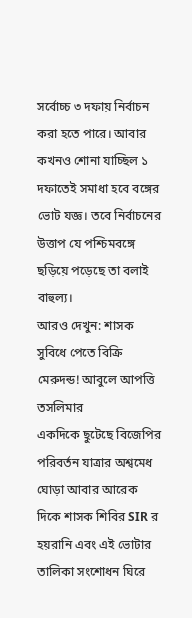সর্বোচ্চ ৩ দফায় নির্বাচন করা হতে পারে। আবার কখনও শোনা যাচ্ছিল ১ দফাতেই সমাধা হবে বঙ্গের ভোট যজ্ঞ। তবে নির্বাচনের উত্তাপ যে পশ্চিমবঙ্গে ছড়িয়ে পড়েছে তা বলাই বাহুল্য।
আরও দেখুন: শাসক সুবিধে পেতে বিক্রি মেরুদন্ড! আবুলে আপত্তি তসলিমার
একদিকে ছুটেছে বিজেপির পরিবর্তন যাত্রার অশ্বমেধ ঘোড়া আবার আরেক দিকে শাসক শিবির SIR র হয়রানি এবং এই ভোটার তালিকা সংশোধন ঘিরে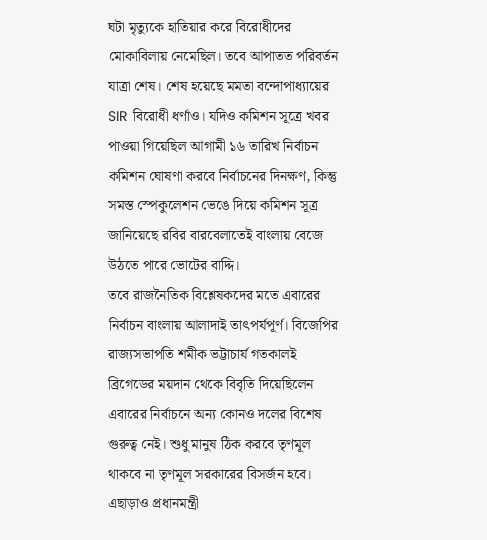ঘটা মৃত্যুকে হাতিয়ার করে বিরোধীদের মোকাবিলায় নেমেছিল। তবে আপাতত পরিবর্তন যাত্রা শেষ। শেষ হয়েছে মমতা বন্দোপাধ্যায়ের SIR বিরোধী ধর্ণাও। যদিও কমিশন সূত্রে খবর পাওয়া গিয়েছিল আগামী ১৬ তারিখ নির্বাচন কমিশন ঘোষণা করবে নির্বাচনের দিনক্ষণ, কিন্তু সমস্ত স্পেকুলেশন ভেঙে দিয়ে কমিশন সূত্র জানিয়েছে রবির বারবেলাতেই বাংলায় বেজে উঠতে পারে ভোটের বাদ্দি।
তবে রাজনৈতিক বিশ্লেষকদের মতে এবারের নির্বাচন বাংলায় আলাদাই তাৎপর্যপূর্ণ। বিজেপির রাজ্যসভাপতি শমীক ভট্টাচার্য গতকালই ব্রিগেডের ময়দান থেকে বিবৃতি দিয়েছিলেন এবারের নির্বাচনে অন্য কোনও দলের বিশেষ গুরুত্ব নেই। শুধু মানুষ ঠিক করবে তৃণমূল থাকবে না তৃণমূল সরকারের বিসর্জন হবে। এছাড়াও প্রধানমন্ত্রী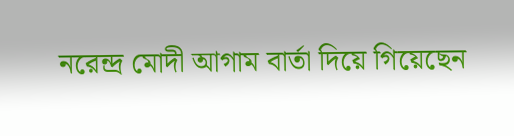নরেন্দ্র মোদী আগাম বার্তা দিয়ে গিয়েছেন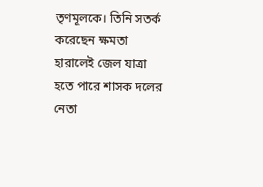তৃণমূলকে। তিনি সতর্ক করেছেন ক্ষমতা হারালেই জেল যাত্রা হতে পারে শাসক দলের নেতা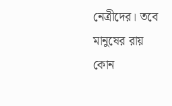নেত্রীদের। তবে মানুষের রায় কোন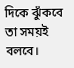দিকে ঝুঁকবে তা সময়ই বলবে।